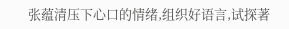张蕴清压下心口的情绪,组织好语言,试探著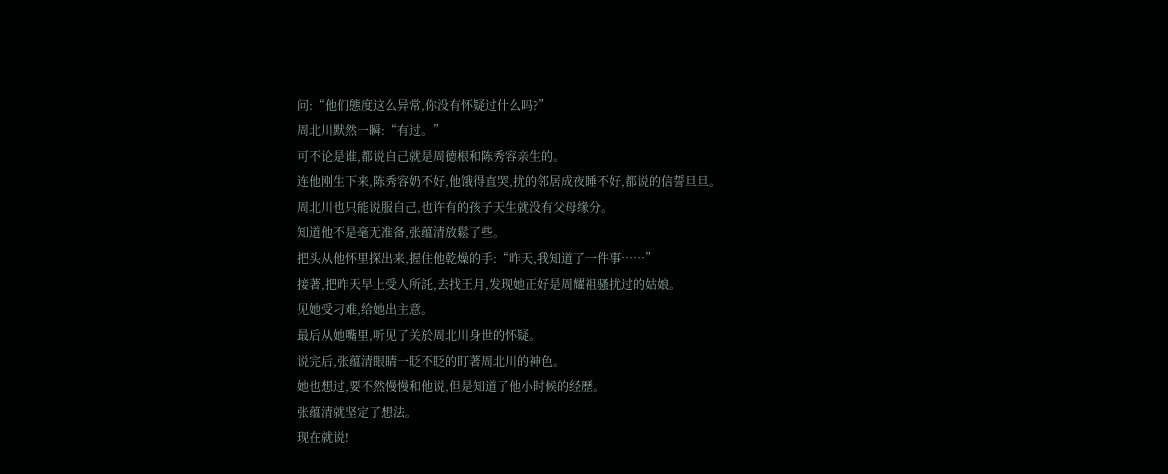问:“他们態度这么异常,你没有怀疑过什么吗?”
周北川默然一瞬:“有过。”
可不论是谁,都说自己就是周德根和陈秀容亲生的。
连他刚生下来,陈秀容奶不好,他饿得直哭,扰的邻居成夜睡不好,都说的信誓旦旦。
周北川也只能说服自己,也许有的孩子天生就没有父母缘分。
知道他不是毫无准备,张蕴清放鬆了些。
把头从他怀里探出来,握住他乾燥的手:“昨天,我知道了一件事……”
接著,把昨天早上受人所託,去找王月,发现她正好是周耀祖骚扰过的姑娘。
见她受刁难,给她出主意。
最后从她嘴里,听见了关於周北川身世的怀疑。
说完后,张蕴清眼睛一眨不眨的盯著周北川的神色。
她也想过,要不然慢慢和他说,但是知道了他小时候的经歷。
张蕴清就坚定了想法。
现在就说!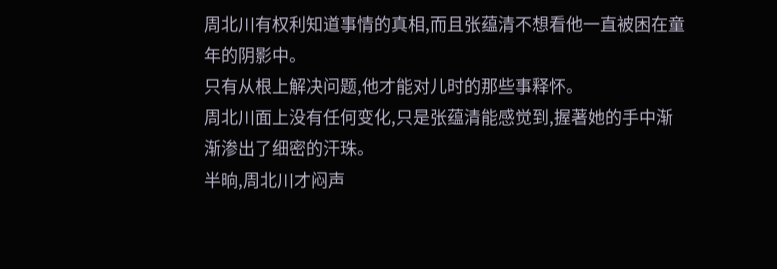周北川有权利知道事情的真相,而且张蕴清不想看他一直被困在童年的阴影中。
只有从根上解决问题,他才能对儿时的那些事释怀。
周北川面上没有任何变化,只是张蕴清能感觉到,握著她的手中渐渐渗出了细密的汗珠。
半晌,周北川才闷声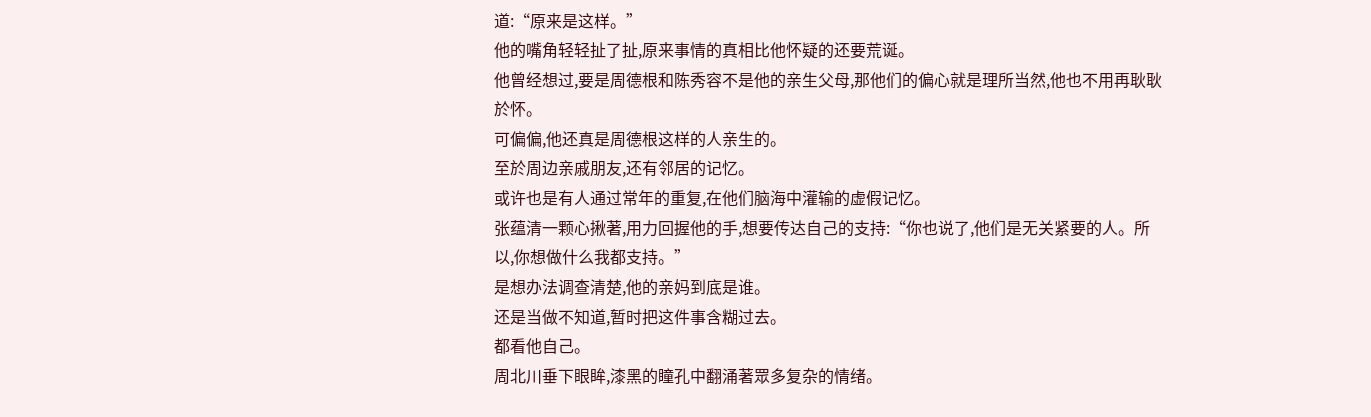道:“原来是这样。”
他的嘴角轻轻扯了扯,原来事情的真相比他怀疑的还要荒诞。
他曾经想过,要是周德根和陈秀容不是他的亲生父母,那他们的偏心就是理所当然,他也不用再耿耿於怀。
可偏偏,他还真是周德根这样的人亲生的。
至於周边亲戚朋友,还有邻居的记忆。
或许也是有人通过常年的重复,在他们脑海中灌输的虚假记忆。
张蕴清一颗心揪著,用力回握他的手,想要传达自己的支持:“你也说了,他们是无关紧要的人。所以,你想做什么我都支持。”
是想办法调查清楚,他的亲妈到底是谁。
还是当做不知道,暂时把这件事含糊过去。
都看他自己。
周北川垂下眼眸,漆黑的瞳孔中翻涌著眾多复杂的情绪。